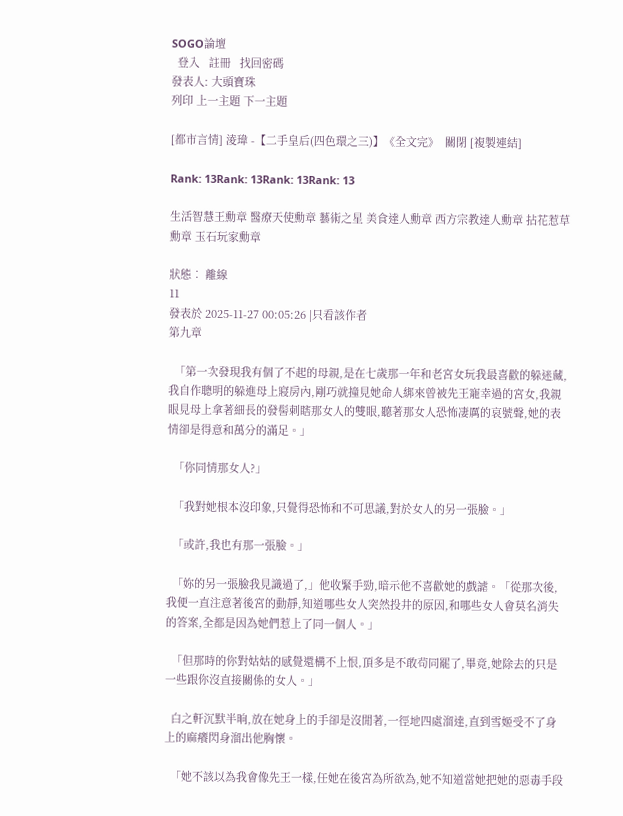SOGO論壇
  登入   註冊   找回密碼
發表人: 大頭寶珠
列印 上一主題 下一主題

[都市言情] 淩瑋 -【二手皇后(四色環之三)】《全文完》  關閉 [複製連結]

Rank: 13Rank: 13Rank: 13Rank: 13

生活智慧王勳章 醫療天使勳章 藝術之星 美食達人勳章 西方宗教達人勳章 拈花惹草勳章 玉石玩家勳章

狀態︰ 離線
11
發表於 2025-11-27 00:05:26 |只看該作者
第九章

  「第一次發現我有個了不起的母親,是在七歲那一年和老宮女玩我最喜歡的躲迷藏,我自作聰明的躲進母上寢房內,剛巧就撞見她命人綁來曾被先王寵幸過的宮女,我親眼見母上拿著細長的發髻刺瞎那女人的雙眼,聽著那女人恐怖凄厲的哀號聲,她的表情卻是得意和萬分的滿足。」

  「你同情那女人?」

  「我對她根本沒印象,只覺得恐怖和不可思議,對於女人的另一張臉。」

  「或許,我也有那一張臉。」

  「妳的另一張臉我見識過了,」他收緊手勁,暗示他不喜歡她的戲謔。「從那次後,我便一直注意著後宮的動靜,知道哪些女人突然投井的原因,和哪些女人會莫名消失的答案,全都是因為她們惹上了同一個人。」

  「但那時的你對姑姑的感覺還構不上恨,頂多是不敢茍同罷了,畢竟,她除去的只是一些跟你沒直接關係的女人。」

  白之軒沉默半晌,放在她身上的手卻是沒閒著,一徑地四處溜達,直到雪姬受不了身上的麻癢閃身溜出他胸懷。

  「她不該以為我會像先王一樣,任她在後宮為所欲為,她不知道當她把她的惡毒手段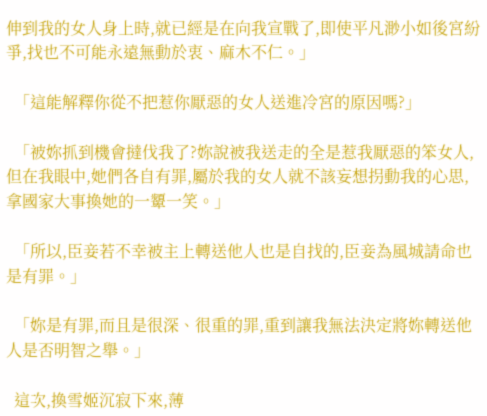伸到我的女人身上時,就已經是在向我宣戰了,即使平凡渺小如後宮紛爭,找也不可能永遠無動於衷、麻木不仁。」

  「這能解釋你從不把惹你厭惡的女人送進冷宮的原因嗎?」

  「被妳抓到機會撻伐我了?妳說被我送走的全是惹我厭惡的笨女人,但在我眼中,她們各自有罪,屬於我的女人就不該妄想拐動我的心思,拿國家大事換她的一顰一笑。」

  「所以,臣妾若不幸被主上轉送他人也是自找的,臣妾為風城請命也是有罪。」

  「妳是有罪,而且是很深、很重的罪,重到讓我無法決定將妳轉送他人是否明智之舉。」

  這次,換雪姬沉寂下來,薄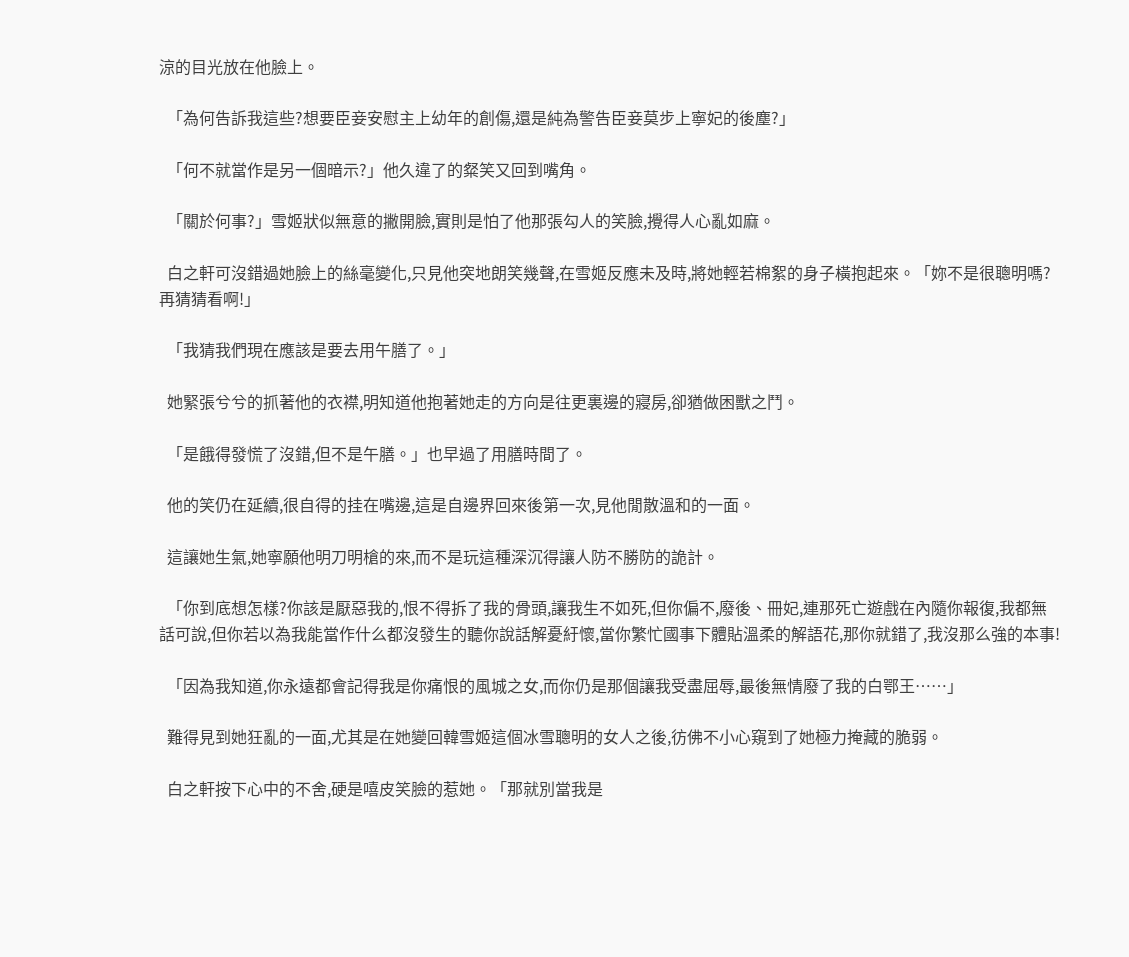涼的目光放在他臉上。

  「為何告訴我這些?想要臣妾安慰主上幼年的創傷,還是純為警告臣妾莫步上寧妃的後塵?」

  「何不就當作是另一個暗示?」他久違了的粲笑又回到嘴角。

  「關於何事?」雪姬狀似無意的撇開臉,實則是怕了他那張勾人的笑臉,攪得人心亂如麻。

  白之軒可沒錯過她臉上的絲毫變化,只見他突地朗笑幾聲,在雪姬反應未及時,將她輕若棉絮的身子橫抱起來。「妳不是很聰明嗎?再猜猜看啊!」

  「我猜我們現在應該是要去用午膳了。」

  她緊張兮兮的抓著他的衣襟,明知道他抱著她走的方向是往更裏邊的寢房,卻猶做困獸之鬥。

  「是餓得發慌了沒錯,但不是午膳。」也早過了用膳時間了。

  他的笑仍在延續,很自得的挂在嘴邊,這是自邊界回來後第一次,見他閒散溫和的一面。

  這讓她生氣,她寧願他明刀明槍的來,而不是玩這種深沉得讓人防不勝防的詭計。

  「你到底想怎樣?你該是厭惡我的,恨不得拆了我的骨頭,讓我生不如死,但你偏不,廢後、冊妃,連那死亡遊戲在內隨你報復,我都無話可說,但你若以為我能當作什么都沒發生的聽你說話解憂紆懷,當你繁忙國事下體貼溫柔的解語花,那你就錯了,我沒那么強的本事!

  「因為我知道,你永遠都會記得我是你痛恨的風城之女,而你仍是那個讓我受盡屈辱,最後無情廢了我的白鄂王……」

  難得見到她狂亂的一面,尤其是在她變回韓雪姬這個冰雪聰明的女人之後,彷佛不小心窺到了她極力掩藏的脆弱。

  白之軒按下心中的不舍,硬是嘻皮笑臉的惹她。「那就別當我是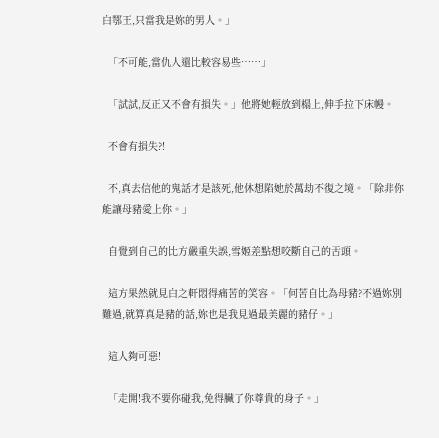白鄂王,只當我是妳的男人。」

  「不可能,當仇人還比較容易些……」

  「試試,反正又不會有損失。」他將她輕放到榻上,伸手拉下床幔。

  不會有損失?!

  不,真去信他的鬼話才是該死,他休想陷她於萬劫不復之境。「除非你能讓母豬愛上你。」

  自覺到自己的比方嚴重失誤,雪姬差點想咬斷自己的舌頭。

  這方果然就見白之軒悶得痛苦的笑容。「何苦自比為母豬?不過妳別難過,就算真是豬的話,妳也是我見過最美麗的豬仔。」

  這人夠可惡!

  「走開!我不要你碰我,免得臟了你尊貴的身子。」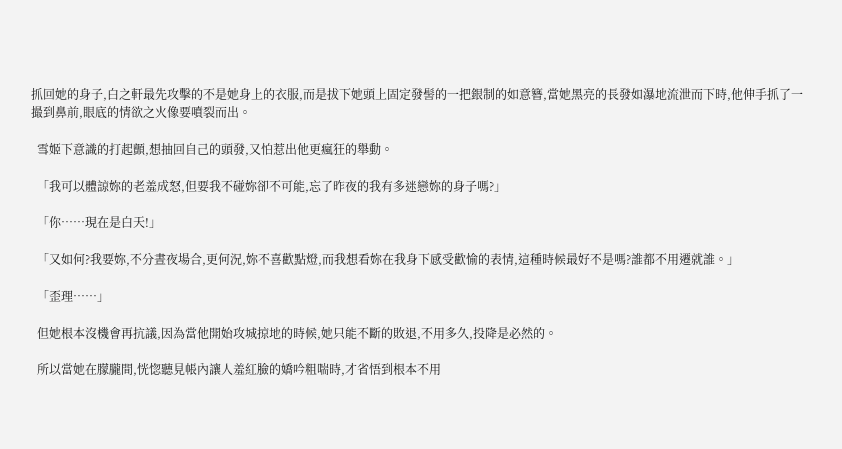抓回她的身子,白之軒最先攻擊的不是她身上的衣服,而是拔下她頭上固定發髻的一把銀制的如意簪,當她黑亮的長發如瀑地流泄而下時,他伸手抓了一撮到鼻前,眼底的情欲之火像要噴裂而出。

  雪姬下意識的打起顫,想抽回自己的頭發,又怕惹出他更瘋狂的舉動。

  「我可以體諒妳的老羞成怒,但要我不碰妳卻不可能,忘了昨夜的我有多迷戀妳的身子嗎?」

  「你……現在是白天!」

  「又如何?我要妳,不分晝夜場合,更何況,妳不喜歡點燈,而我想看妳在我身下感受歡愉的表情,這種時候最好不是嗎?誰都不用遷就誰。」

  「歪理……」

  但她根本沒機會再抗議,因為當他開始攻城掠地的時候,她只能不斷的敗退,不用多久,投降是必然的。

  所以當她在朦朧間,恍惚聽見帳內讓人羞紅臉的嬌吟粗喘時,才省悟到根本不用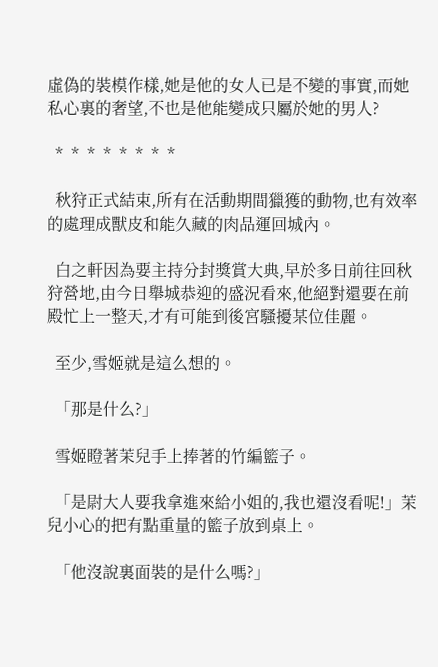虛偽的裝模作樣,她是他的女人已是不變的事實,而她私心裏的奢望,不也是他能變成只屬於她的男人?

  *  *  *  *  *  *  *  *

  秋狩正式結束,所有在活動期間獵獲的動物,也有效率的處理成獸皮和能久藏的肉品運回城內。

  白之軒因為要主持分封獎賞大典,早於多日前往回秋狩營地,由今日舉城恭迎的盛況看來,他絕對還要在前殿忙上一整天,才有可能到後宮騷擾某位佳麗。

  至少,雪姬就是這么想的。

  「那是什么?」

  雪姬瞪著茉兒手上捧著的竹編籃子。

  「是尉大人要我拿進來給小姐的,我也還沒看呢!」茉兒小心的把有點重量的籃子放到桌上。

  「他沒說裏面裝的是什么嗎?」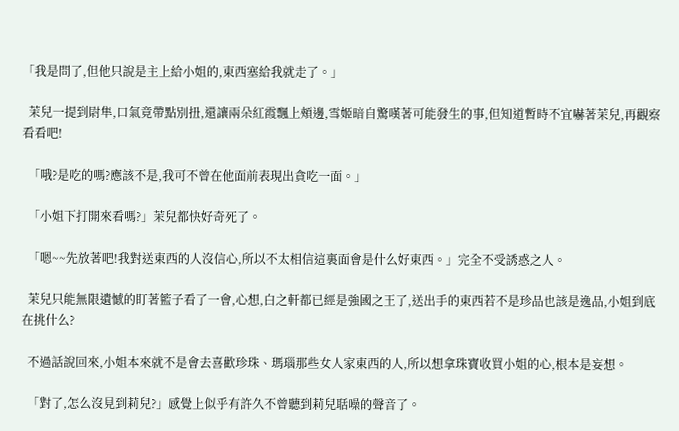「我是問了,但他只說是主上給小姐的,東西塞給我就走了。」

  茉兒一提到尉隼,口氣竟帶點別扭,還讓兩朵紅霞飄上頰邊,雪姬暗自驚嘆著可能發生的事,但知道暫時不宜嚇著茉兒,再觀察看看吧!

  「哦?是吃的嗎?應該不是,我可不曾在他面前表現出貪吃一面。」

  「小姐下打開來看嗎?」茉兒都快好奇死了。

  「嗯~~先放著吧!我對送東西的人沒信心,所以不太相信這裏面會是什么好東西。」完全不受誘惑之人。

  茉兒只能無限遺憾的盯著籃子看了一會,心想,白之軒都已經是強國之王了,送出手的東西若不是珍品也該是逸品,小姐到底在挑什么?

  不過話說回來,小姐本來就不是會去喜歡珍珠、瑪瑙那些女人家東西的人,所以想拿珠寶收買小姐的心,根本是妄想。

  「對了,怎么沒見到莉兒?」感覺上似乎有許久不曾聽到莉兒聒噪的聲音了。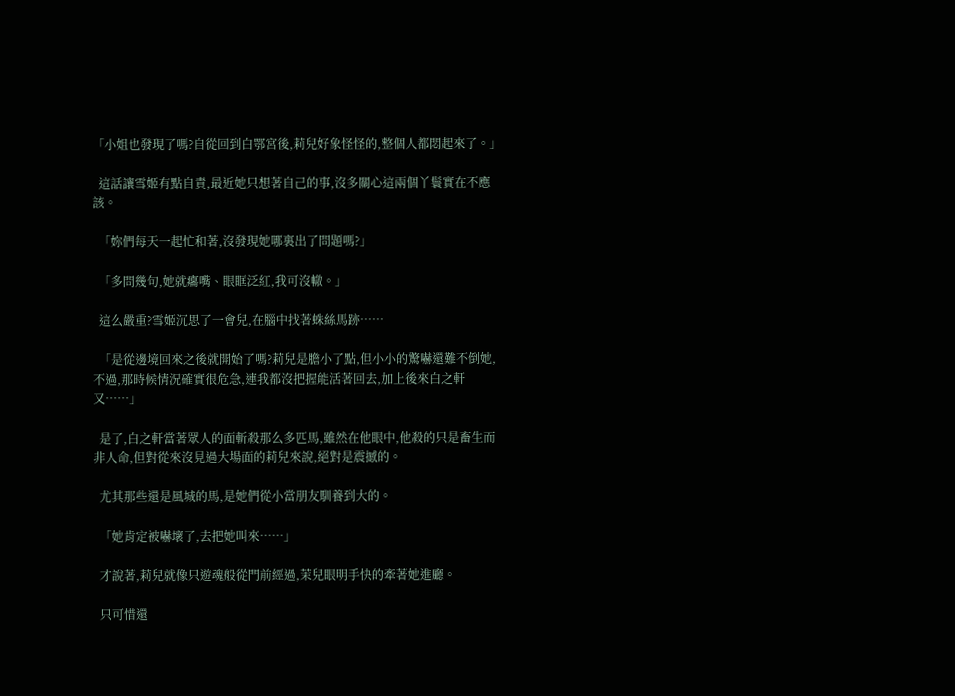「小姐也發現了嗎?自從回到白鄂宮後,莉兒好象怪怪的,整個人都悶起來了。」

  這話讓雪姬有點自責,最近她只想著自己的事,沒多關心這兩個丫鬟實在不應該。

  「妳們每天一起忙和著,沒發現她哪裏出了問題嗎?」

  「多問幾句,她就癟嘴、眼眶泛紅,我可沒轍。」

  這么嚴重?雪姬沉思了一會兒,在腦中找著蛛絲馬跡……

  「是從邊境回來之後就開始了嗎?莉兒是膽小了點,但小小的驚嚇還難不倒她,不過,那時候情況確實很危急,連我都沒把握能活著回去,加上後來白之軒又……」

  是了,白之軒當著眾人的面斬殺那么多匹馬,雖然在他眼中,他殺的只是畜生而非人命,但對從來沒見過大場面的莉兒來說,絕對是震撼的。

  尤其那些還是風城的馬,是她們從小當朋友馴養到大的。

  「她肯定被嚇壞了,去把她叫來……」

  才說著,莉兒就像只遊魂般從門前經過,茉兒眼明手快的牽著她進廳。

  只可惜還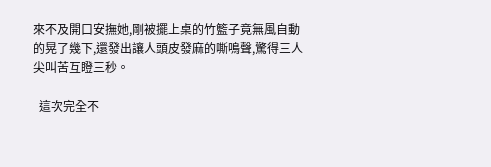來不及開口安撫她,剛被擺上桌的竹籃子竟無風自動的晃了幾下,還發出讓人頭皮發麻的嘶鳴聲,驚得三人尖叫苦互瞪三秒。

  這次完全不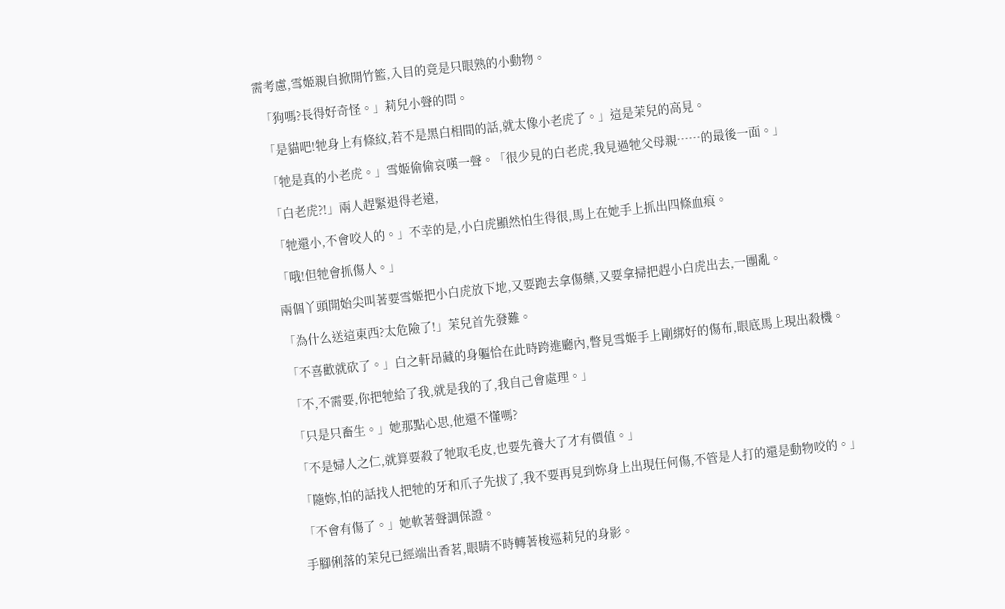需考慮,雪姬親自掀開竹籃,入目的竟是只眼熟的小動物。

  「狗嗎?長得好奇怪。」莉兒小聲的問。

  「是貓吧!牠身上有條紋,若不是黑白相間的話,就太像小老虎了。」這是茉兒的高見。

  「牠是真的小老虎。」雪姬偷偷哀嘆一聲。「很少見的白老虎,我見過牠父母親……的最後一面。」

  「白老虎?!」兩人趕緊退得老遠,

  「牠還小,不會咬人的。」不幸的是,小白虎顯然怕生得很,馬上在她手上抓出四條血痕。

  「哦!但牠會抓傷人。」

  兩個丫頭開始尖叫著要雪姬把小白虎放下地,又要跑去拿傷藥,又要拿掃把趕小白虎出去,一團亂。

  「為什么送這東西?太危險了!」茉兒首先發難。

  「不喜歡就砍了。」白之軒昂藏的身軀恰在此時跨進廳內,瞥見雪姬手上剛綁好的傷布,眼底馬上現出殺機。

  「不,不需要,你把牠給了我,就是我的了,我自己會處理。」

  「只是只畜生。」她那點心思,他還不懂嗎?

  「不是婦人之仁,就算要殺了牠取毛皮,也要先養大了才有價值。」

  「隨妳,怕的話找人把牠的牙和爪子先拔了,我不要再見到妳身上出現任何傷,不管是人打的還是動物咬的。」

  「不會有傷了。」她軟著聲調保證。

  手腳俐落的茉兒已經端出香茗,眼睛不時轉著梭巡莉兒的身影。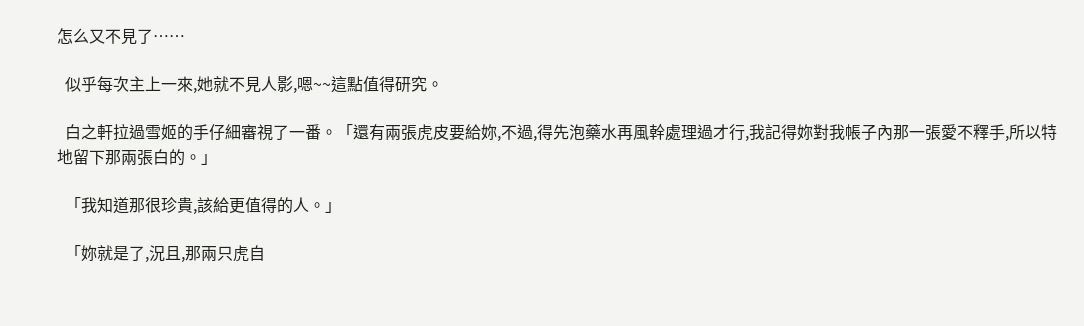怎么又不見了……

  似乎每次主上一來,她就不見人影,嗯~~這點值得研究。

  白之軒拉過雪姬的手仔細審視了一番。「還有兩張虎皮要給妳,不過,得先泡藥水再風幹處理過才行,我記得妳對我帳子內那一張愛不釋手,所以特地留下那兩張白的。」

  「我知道那很珍貴,該給更值得的人。」

  「妳就是了,況且,那兩只虎自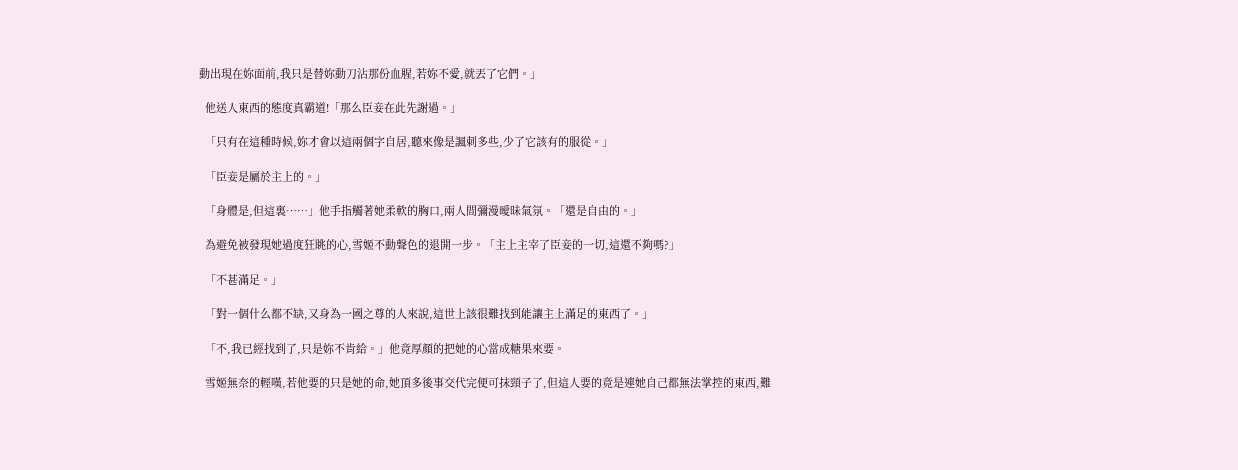動出現在妳面前,我只是替妳動刀沾那份血腥,若妳不愛,就丟了它們。」

  他送人東西的態度真霸道!「那么臣妾在此先謝過。」

  「只有在這種時候,妳才會以這兩個字自居,聽來像是諷刺多些,少了它該有的服從。」

  「臣妾是屬於主上的。」

  「身體是,但這裏……」他手指觸著她柔軟的胸口,兩人間彌漫曖昧氣氛。「還是自由的。」

  為避免被發現她過度狂眺的心,雪姬不動聲色的退開一步。「主上主宰了臣妾的一切,這還不夠嗎?」

  「不甚滿足。」

  「對一個什么都不缺,又身為一國之尊的人來說,這世上該很難找到能讓主上滿足的東西了。」

  「不,我已經找到了,只是妳不肯給。」他竟厚顏的把她的心當成糖果來要。

  雪姬無奈的輕嘆,若他要的只是她的命,她頂多後事交代完便可抹頸子了,但這人要的竟是連她自己都無法掌控的東西,難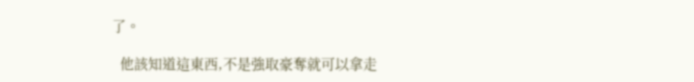了。

  他該知道這東西,不是強取豪奪就可以拿走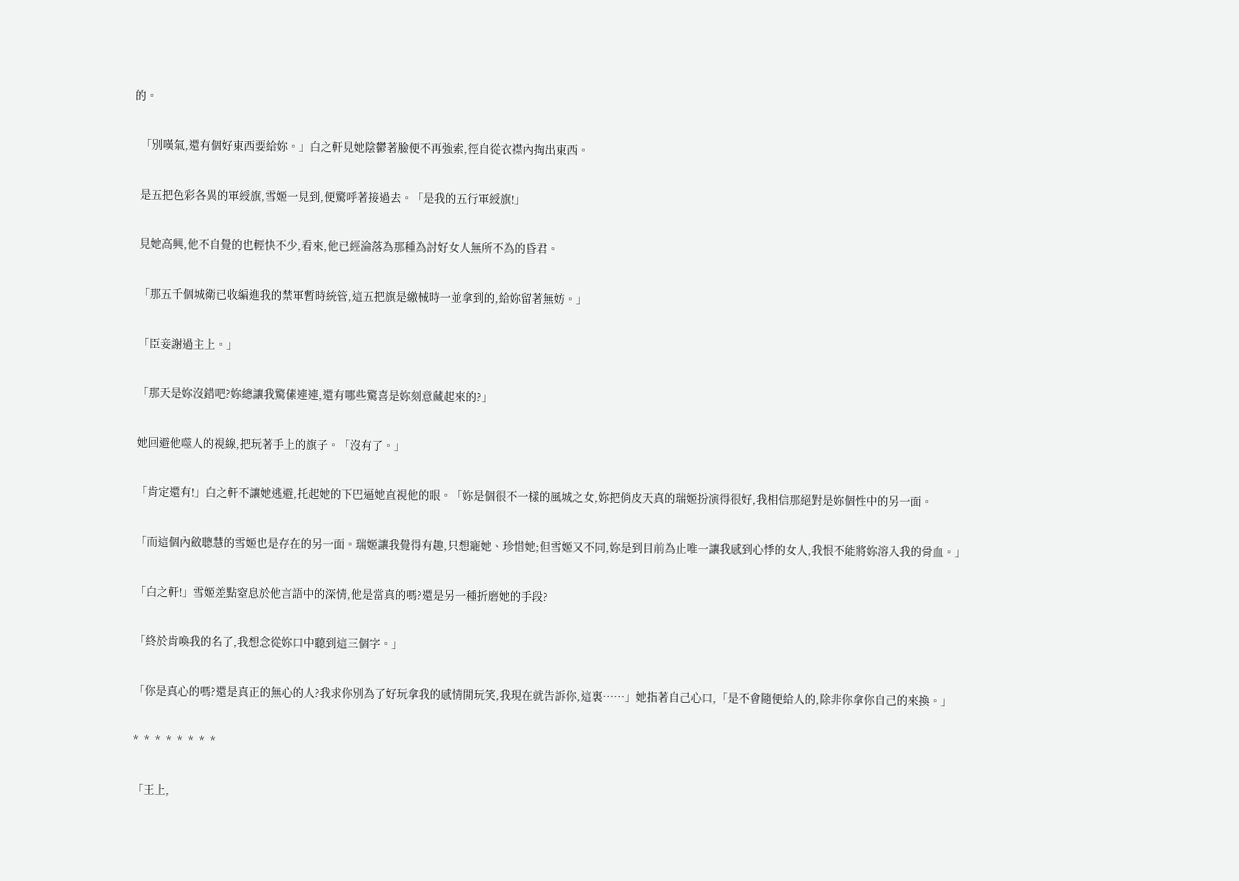的。

  「別嘆氣,還有個好東西要給妳。」白之軒見她陰鬱著臉便不再強索,徑自從衣襟內掏出東西。

  是五把色彩各異的軍綬旗,雪姬一見到,便驚呼著接過去。「是我的五行軍綬旗!」

  見她高興,他不自覺的也輕快不少,看來,他已經淪落為那種為討好女人無所不為的昏君。

  「那五千個城衛已收編進我的禁軍暫時統管,這五把旗是繳械時一並拿到的,給妳留著無妨。」

  「臣妾謝過主上。」

  「那天是妳沒錯吧?妳總讓我驚傃連連,還有哪些驚喜是妳刻意藏起來的?」

  她回避他噬人的視線,把玩著手上的旗子。「沒有了。」

  「肯定還有!」白之軒不讓她逃避,托起她的下巴逼她直視他的眼。「妳是個很不一樣的風城之女,妳把俏皮天真的瑞姬扮演得很好,我相信那絕對是妳個性中的另一面。

  「而這個內斂聰慧的雪姬也是存在的另一面。瑞姬讓我覺得有趣,只想寵她、珍惜她;但雪姬又不同,妳是到目前為止唯一讓我感到心悸的女人,我恨不能將妳溶入我的骨血。」

  「白之軒!」雪姬差點窒息於他言語中的深情,他是當真的嗎?還是另一種折磨她的手段?

  「終於肯喚我的名了,我想念從妳口中聽到這三個字。」

  「你是真心的嗎?還是真正的無心的人?我求你別為了好玩拿我的感情開玩笑,我現在就告訴你,這裏……」她指著自己心口,「是不會隨便給人的,除非你拿你自己的來換。」

  *  *  *  *  *  *  *  *

  「王上,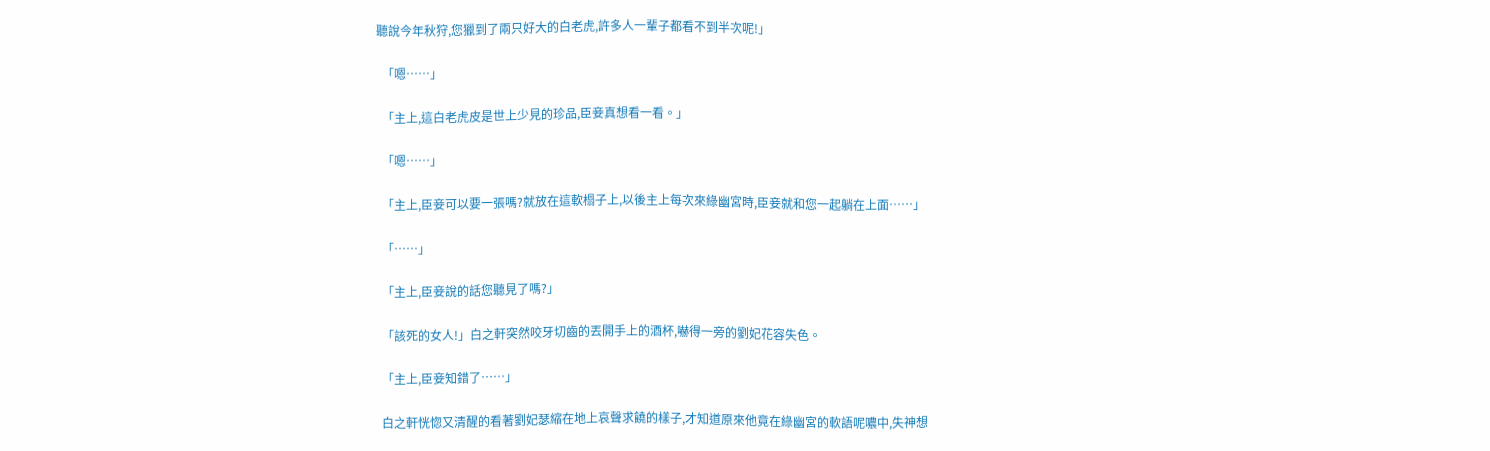聽說今年秋狩,您獵到了兩只好大的白老虎,許多人一輩子都看不到半次呢!」

  「嗯……」

  「主上,這白老虎皮是世上少見的珍品,臣妾真想看一看。」

  「嗯……」

  「主上,臣妾可以要一張嗎?就放在這軟榻子上,以後主上每次來綠幽宮時,臣妾就和您一起躺在上面……」

  「……」

  「主上,臣妾說的話您聽見了嗎?」

  「該死的女人!」白之軒突然咬牙切齒的丟開手上的酒杯,嚇得一旁的劉妃花容失色。

  「主上,臣妾知錯了……」

  白之軒恍惚又清醒的看著劉妃瑟縮在地上哀聲求饒的樣子,才知道原來他竟在綠幽宮的軟語呢噥中,失神想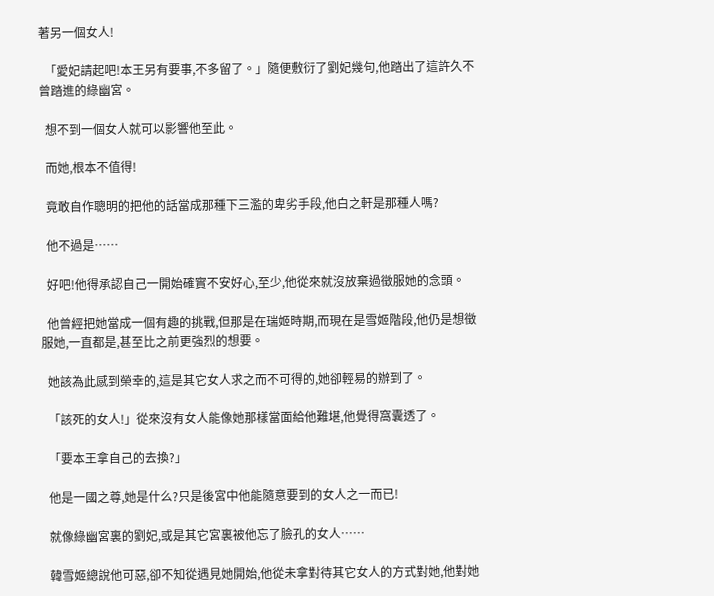著另一個女人!

  「愛妃請起吧!本王另有要事,不多留了。」隨便敷衍了劉妃幾句,他踏出了這許久不曾踏進的綠幽宮。

  想不到一個女人就可以影響他至此。

  而她,根本不值得!

  竟敢自作聰明的把他的話當成那種下三濫的卑劣手段,他白之軒是那種人嗎?

  他不過是……

  好吧!他得承認自己一開始確實不安好心,至少,他從來就沒放棄過徵服她的念頭。

  他曾經把她當成一個有趣的挑戰,但那是在瑞姬時期,而現在是雪姬階段,他仍是想徵服她,一直都是,甚至比之前更強烈的想要。

  她該為此感到榮幸的,這是其它女人求之而不可得的,她卻輕易的辦到了。

  「該死的女人!」從來沒有女人能像她那樣當面給他難堪,他覺得窩囊透了。

  「要本王拿自己的去換?」

  他是一國之尊,她是什么?只是後宮中他能隨意要到的女人之一而已!

  就像綠幽宮裏的劉妃,或是其它宮裏被他忘了臉孔的女人……

  韓雪姬總說他可惡,卻不知從遇見她開始,他從未拿對待其它女人的方式對她,他對她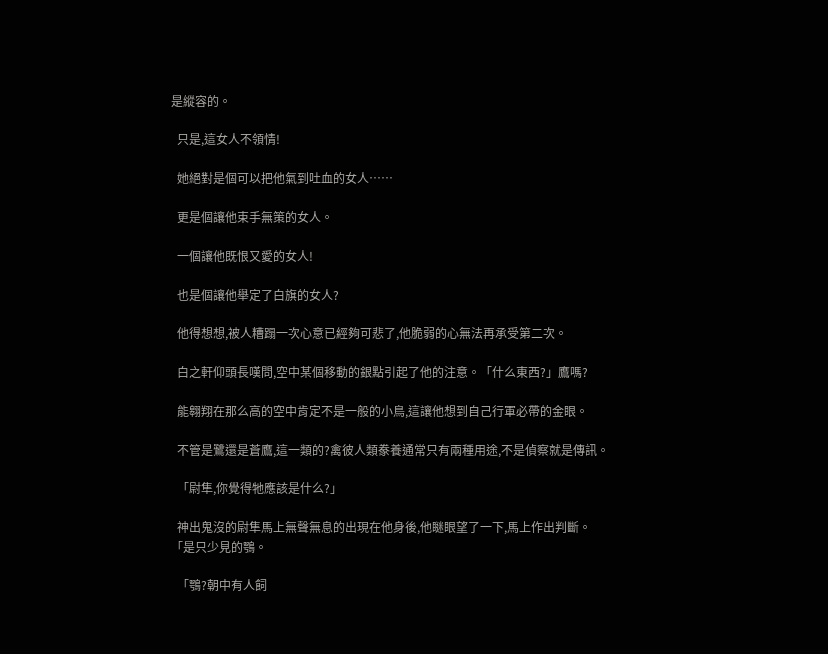是縱容的。

  只是,這女人不領情!

  她絕對是個可以把他氣到吐血的女人……

  更是個讓他束手無策的女人。

  一個讓他既恨又愛的女人!

  也是個讓他舉定了白旗的女人?

  他得想想,被人糟蹋一次心意已經夠可悲了,他脆弱的心無法再承受第二次。

  白之軒仰頭長嘆問,空中某個移動的銀點引起了他的注意。「什么東西?」鷹嗎?

  能翱翔在那么高的空中肯定不是一般的小鳥,這讓他想到自己行軍必帶的金眼。

  不管是鷺還是蒼鷹,這一類的?禽彼人類豢養通常只有兩種用途,不是偵察就是傳訊。

  「尉隼,你覺得牠應該是什么?」

  神出鬼沒的尉隼馬上無聲無息的出現在他身後,他瞇眼望了一下,馬上作出判斷。「是只少見的鶚。

  「鶚?朝中有人飼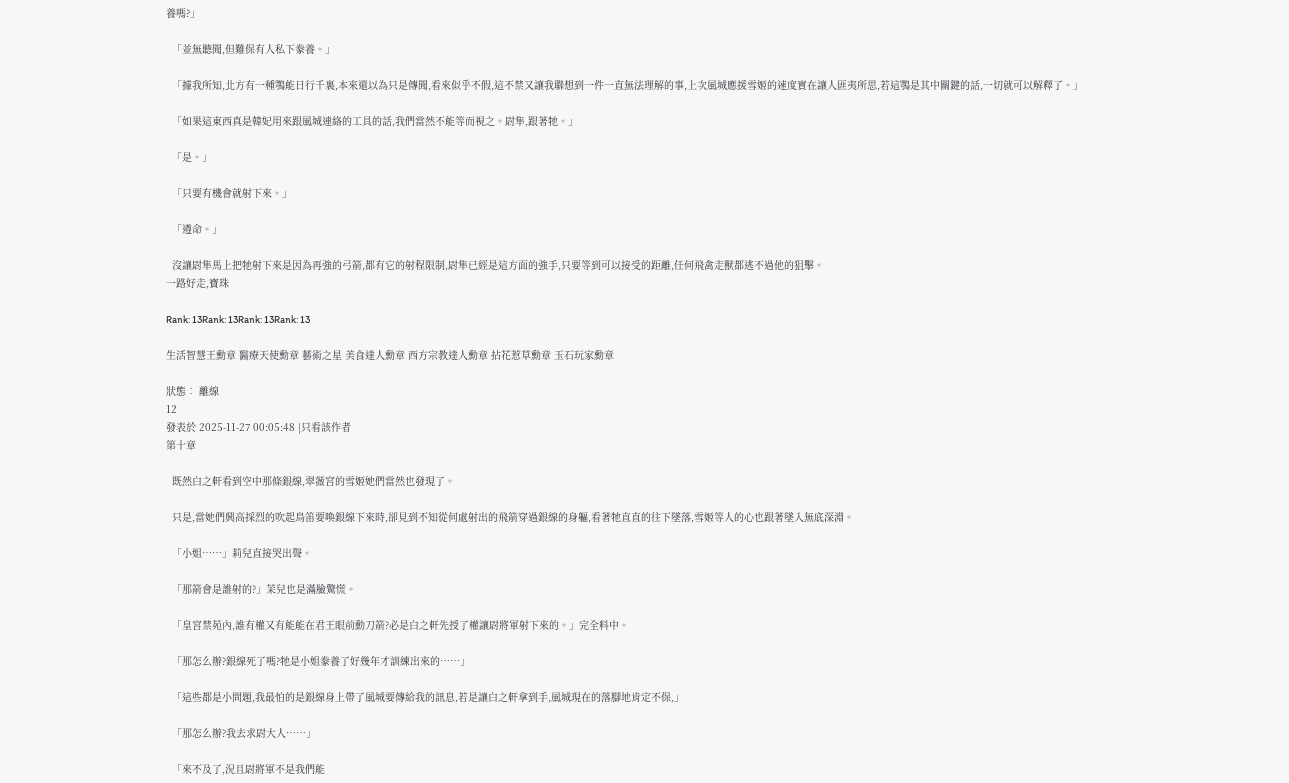養嗎?」

  「並無聽聞,但難保有人私下豢養。」

  「據我所知,北方有一種鶚能日行千裏,本來還以為只是傳聞,看來似乎不假,這不禁又讓我聯想到一件一直無法理解的事,上次風城應援雪姬的速度實在讓人匪夷所思,若這鶚是其中關鍵的話,一切就可以解釋了。」

  「如果這東西真是韓妃用來跟風城連絡的工具的話,我們當然不能等而視之。尉隼,跟著牠。」

  「是。」

  「只要有機會就射下來。」

  「遵命。」

  沒讓尉隼馬上把牠射下來是因為再強的弓箭,都有它的射程限制,尉隼已經是這方面的強手,只要等到可以接受的距離,任何飛禽走獸都逃不過他的狙擊。
一路好走,寶珠

Rank: 13Rank: 13Rank: 13Rank: 13

生活智慧王勳章 醫療天使勳章 藝術之星 美食達人勳章 西方宗教達人勳章 拈花惹草勳章 玉石玩家勳章

狀態︰ 離線
12
發表於 2025-11-27 00:05:48 |只看該作者
第十章

  既然白之軒看到空中那條銀線,翠薇宮的雪姬她們當然也發現了。

  只是,當她們興高採烈的吹起鳥笛要喚銀線下來時,卻見到不知從何處射出的飛箭穿過銀線的身軀,看著牠直直的往下墜落,雪姬等人的心也跟著墜入無底深淵。

  「小姐……」莉兒直接哭出聲。

  「那箭會是誰射的?」茉兒也是滿臉驚慌。

  「皇宮禁苑內,誰有權又有能能在君王眼前動刀箭?必是白之軒先授了權讓尉將軍射下來的。」完全料中。

  「那怎么辦?銀線死了嗎?牠是小姐豢養了好幾年才訓練出來的……」

  「這些都是小問題,我最怕的是銀線身上帶了風城要傳給我的訊息,若是讓白之軒拿到手,風城現在的落腳地肯定不保,」

  「那怎么辦?我去求尉大人……」

  「來不及了,況且尉將軍不是我們能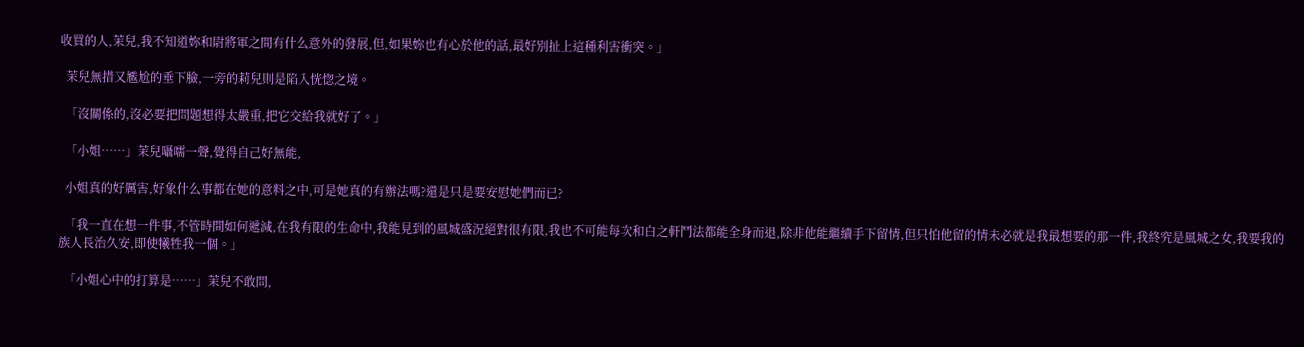收買的人,茉兒,我不知道妳和尉將軍之間有什么意外的發展,但,如果妳也有心於他的話,最好別扯上這種利害衝突。」

  茉兒無措又尷尬的垂下臉,一旁的莉兒則是陷入恍惚之境。

  「沒關係的,沒必要把問題想得太嚴重,把它交給我就好了。」

  「小姐……」茉兒囁嚅一聲,覺得自己好無能,

  小姐真的好厲害,好象什么事都在她的意料之中,可是她真的有辦法嗎?還是只是要安慰她們而已?

  「我一直在想一件事,不管時間如何遞減,在我有限的生命中,我能見到的風城盛況絕對很有限,我也不可能每次和白之軒鬥法都能全身而退,除非他能繼續手下留情,但只怕他留的情未必就是我最想要的那一件,我終究是風城之女,我要我的族人長治久安,即使犧牲我一個。」

  「小姐心中的打算是……」茉兒不敢問,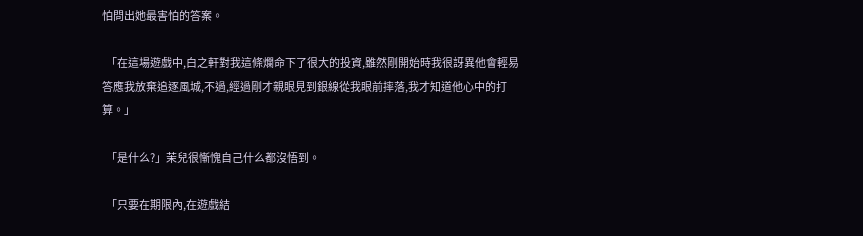怕問出她最害怕的答案。

  「在這場遊戲中,白之軒對我這條爛命下了很大的投資,雖然剛開始時我很訝異他會輕易答應我放棄追逐風城,不過,經過剛才親眼見到銀線從我眼前摔落,我才知道他心中的打算。」

  「是什么?」茉兒很慚愧自己什么都沒悟到。

  「只要在期限內,在遊戲結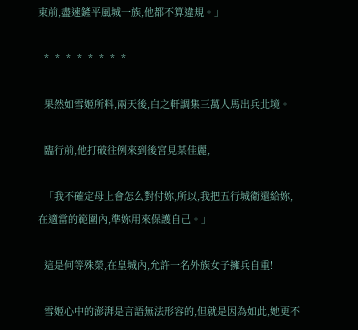束前,盡速鏟平風城一族,他都不算違規。」

  *  *  *  *  *  *  *  *

  果然如雪姬所料,兩天後,白之軒調集三萬人馬出兵北境。

  臨行前,他打破往例來到後宮見某佳麗,

  「我不確定母上會怎么對付妳,所以,我把五行城衛還給妳,在適當的範圍內,準妳用來保護自己。」

  這是何等殊榮,在皇城內,允許一名外族女子擁兵自重!

  雪姬心中的澎湃是言語無法形容的,但就是因為如此,她更不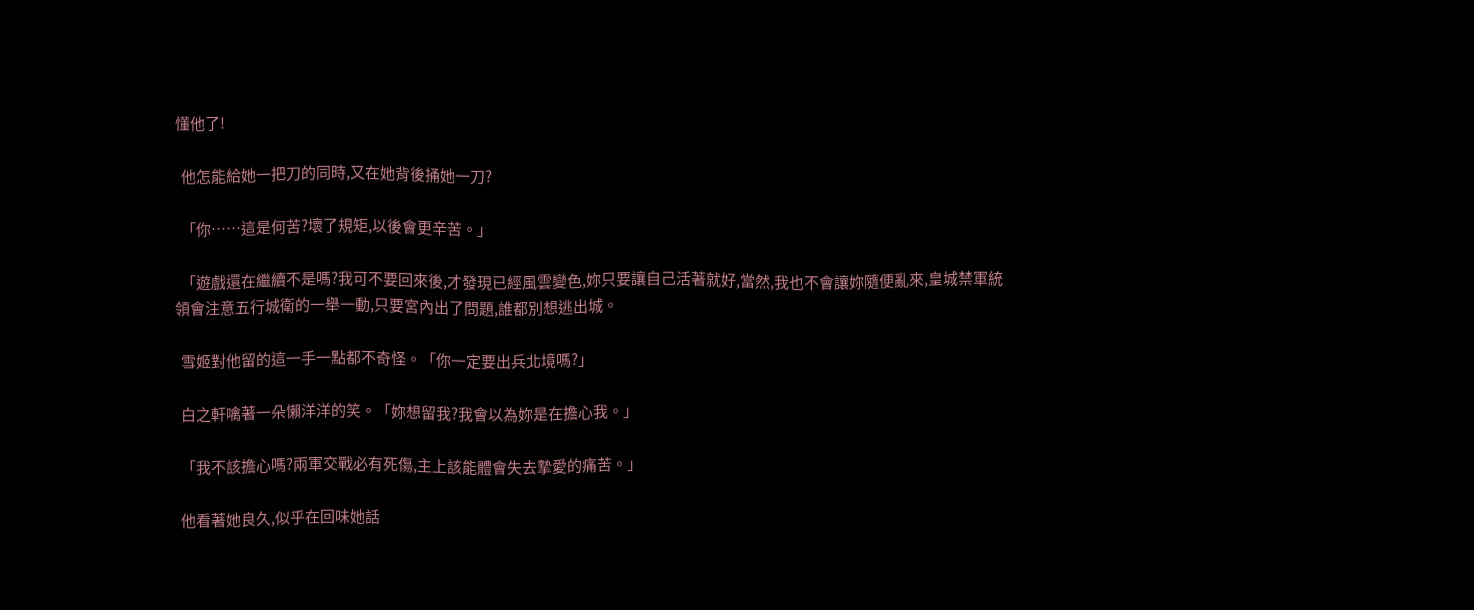懂他了!

  他怎能給她一把刀的同時,又在她背後捅她一刀?

  「你……這是何苦?壞了規矩,以後會更辛苦。」

  「遊戲還在繼續不是嗎?我可不要回來後,才發現已經風雲變色,妳只要讓自己活著就好,當然,我也不會讓妳隨便亂來,皇城禁軍統領會注意五行城衛的一舉一動,只要宮內出了問題,誰都別想逃出城。

  雪姬對他留的這一手一點都不奇怪。「你一定要出兵北境嗎?」

  白之軒噙著一朵懶洋洋的笑。「妳想留我?我會以為妳是在擔心我。」

  「我不該擔心嗎?兩軍交戰必有死傷,主上該能體會失去摯愛的痛苦。」

  他看著她良久,似乎在回味她話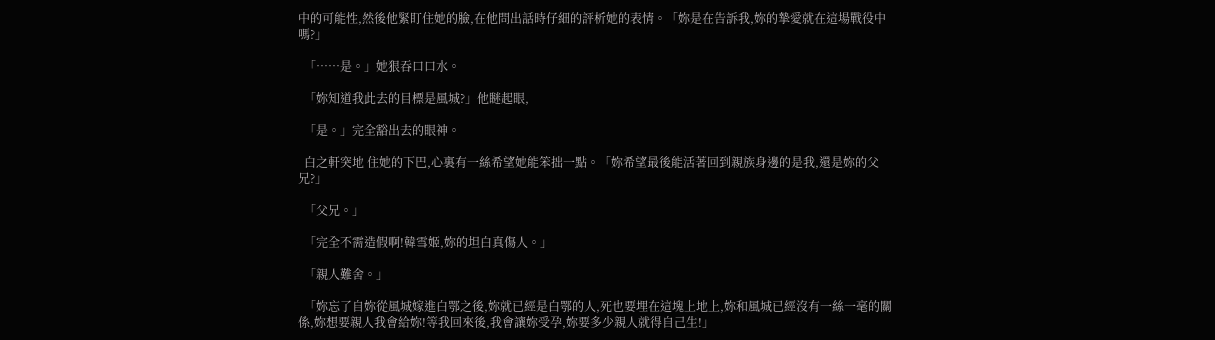中的可能性,然後他緊盯住她的臉,在他問出話時仔細的評析她的表情。「妳是在告訴我,妳的摯愛就在這場戰役中嗎?」

  「……是。」她狠吞口口水。

  「妳知道我此去的目標是風城?」他瞇起眼,

  「是。」完全豁出去的眼神。

  白之軒突地 住她的下巴,心裏有一絲希望她能笨拙一點。「妳希望最後能活著回到親族身邊的是我,還是妳的父兄?」

  「父兄。」

  「完全不需造假啊!韓雪姬,妳的坦白真傷人。」

  「親人難舍。」

  「妳忘了自妳從風城嫁進白鄂之後,妳就已經是白鄂的人,死也要埋在這塊上地上,妳和風城已經沒有一絲一毫的關係,妳想要親人我會給妳!等我回來後,我會讓妳受孕,妳要多少親人就得自己生!」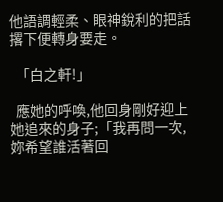他語調輕柔、眼神銳利的把話撂下便轉身要走。

  「白之軒!」

  應她的呼喚,他回身剛好迎上她追來的身子;「我再問一次,妳希望誰活著回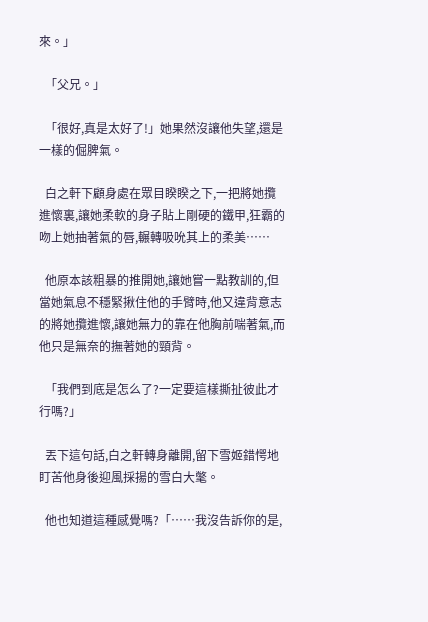來。」

  「父兄。」

  「很好,真是太好了!」她果然沒讓他失望,還是一樣的倔脾氣。

  白之軒下顧身處在眾目睽睽之下,一把將她攬進懷裏,讓她柔軟的身子貼上剛硬的鐵甲,狂霸的吻上她抽著氣的唇,輾轉吸吮其上的柔美……

  他原本該粗暴的推開她,讓她嘗一點教訓的,但當她氣息不穩緊揪住他的手臂時,他又違背意志的將她攬進懷,讓她無力的靠在他胸前喘著氣,而他只是無奈的撫著她的頸背。

  「我們到底是怎么了?一定要這樣撕扯彼此才行嗎?」

  丟下這句話,白之軒轉身離開,留下雪姬錯愕地盯苦他身後迎風採揚的雪白大氅。

  他也知道這種感覺嗎?「……我沒告訴你的是,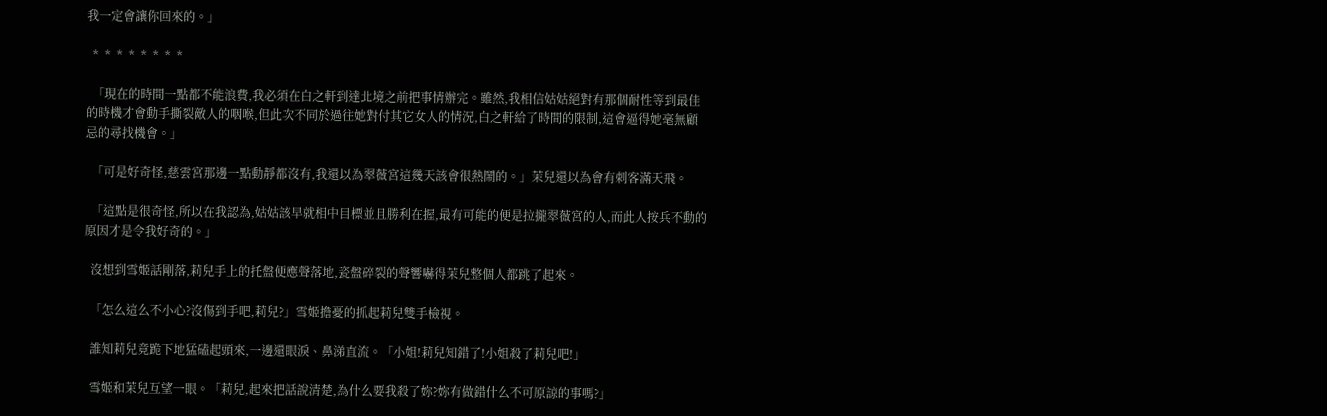我一定會讓你回來的。」

  *  *  *  *  *  *  *  *

  「現在的時間一點都不能浪費,我必須在白之軒到達北境之前把事情辦完。雖然,我相信姑姑絕對有那個耐性等到最佳的時機才會動手撕裂敵人的咽喉,但此次不同於過往她對付其它女人的情況,白之軒給了時間的限制,這會逼得她毫無顧忌的尋找機會。」

  「可是好奇怪,慈雲宮那邊一點動靜都沒有,我還以為翠薇宮這幾天該會很熱鬧的。」茉兒還以為會有刺客滿天飛。

  「這點是很奇怪,所以在我認為,姑姑該早就相中目標並且勝利在握,最有可能的便是拉攏翠薇宮的人,而此人按兵不動的原因才是令我好奇的。」

  沒想到雪姬話剛落,莉兒手上的托盤便應聲落地,瓷盤碎裂的聲響嚇得茉兒整個人都跳了起來。

  「怎么這么不小心?沒傷到手吧,莉兒?」雪姬擔憂的抓起莉兒雙手檢視。

  誰知莉兒竟跪下地猛磕起頭來,一邊還眼淚、鼻涕直流。「小姐!莉兒知錯了!小姐殺了莉兒吧!」

  雪姬和茉兒互望一眼。「莉兒,起來把話說清楚,為什么要我殺了妳?妳有做錯什么不可原諒的事嗎?」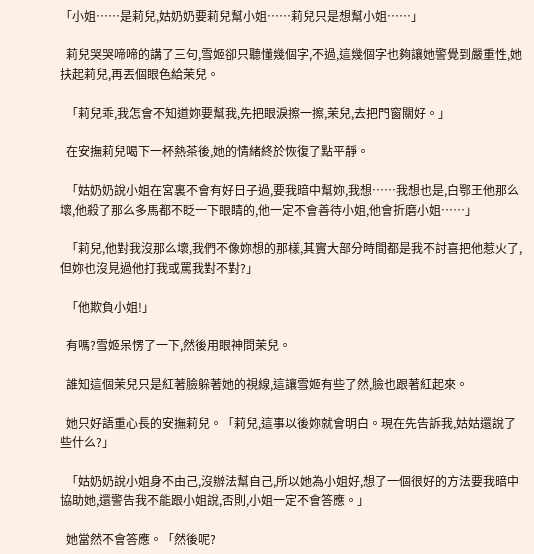「小姐……是莉兒,姑奶奶要莉兒幫小姐……莉兒只是想幫小姐……」

  莉兒哭哭啼啼的講了三句,雪姬卻只聽懂幾個字,不過,這幾個字也夠讓她警覺到嚴重性,她扶起莉兒,再丟個眼色給茉兒。

  「莉兒乖,我怎會不知道妳要幫我,先把眼淚擦一擦,茉兒,去把門窗關好。」

  在安撫莉兒喝下一杯熱茶後,她的情緒終於恢復了點平靜。

  「姑奶奶說小姐在宮裏不會有好日子過,要我暗中幫妳,我想……我想也是,白鄂王他那么壞,他殺了那么多馬都不眨一下眼睛的,他一定不會善待小姐,他會折磨小姐……」

  「莉兒,他對我沒那么壞,我們不像妳想的那樣,其實大部分時間都是我不討喜把他惹火了,但妳也沒見過他打我或罵我對不對?」

  「他欺負小姐!」

  有嗎?雪姬呆愣了一下,然後用眼神問茉兒。

  誰知這個茉兒只是紅著臉躲著她的視線,這讓雪姬有些了然,臉也跟著紅起來。

  她只好語重心長的安撫莉兒。「莉兒,這事以後妳就會明白。現在先告訴我,姑姑還說了些什么?」

  「姑奶奶說小姐身不由己,沒辦法幫自己,所以她為小姐好,想了一個很好的方法要我暗中協助她,還警告我不能跟小姐說,否則,小姐一定不會答應。」

  她當然不會答應。「然後呢?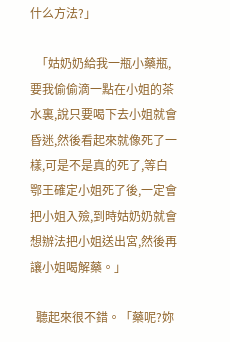什么方法?」

  「姑奶奶給我一瓶小藥瓶,要我偷偷滴一點在小姐的茶水裏,說只要喝下去小姐就會昏迷,然後看起來就像死了一樣,可是不是真的死了,等白鄂王確定小姐死了後,一定會把小姐入殮,到時姑奶奶就會想辦法把小姐送出宮,然後再讓小姐喝解藥。」

  聽起來很不錯。「藥呢?妳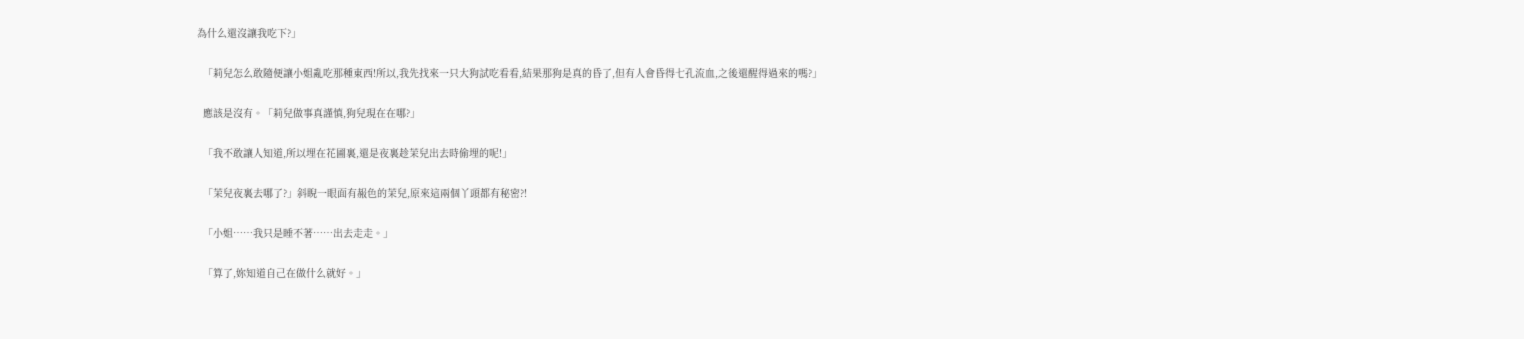為什么還沒讓我吃下?」

  「莉兒怎么敢隨便讓小姐亂吃那種東西!所以,我先找來一只大狗試吃看看,結果那狗是真的昏了,但有人會昏得七孔流血,之後還醒得過來的嗎?」

  應該是沒有。「莉兒做事真謹慎,狗兒現在在哪?」

  「我不敢讓人知道,所以埋在花圃裏,還是夜裏趁茉兒出去時偷埋的呢!」

  「茉兒夜裏去哪了?」斜睨一眼面有赧色的茉兒,原來這兩個丫頭都有秘密?!

  「小姐……我只是睡不著……出去走走。」

  「算了,妳知道自己在做什么就好。」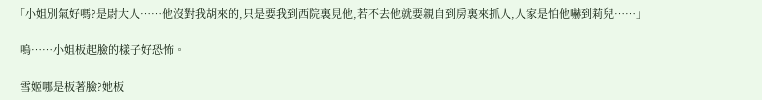「小姐別氣好嗎?是尉大人……他沒對我胡來的,只是要我到西院裏見他,若不去他就要親自到房裏來抓人,人家是怕他嚇到莉兒……」

  嗚……小姐板起臉的樣子好恐怖。

  雪姬哪是板著臉?她板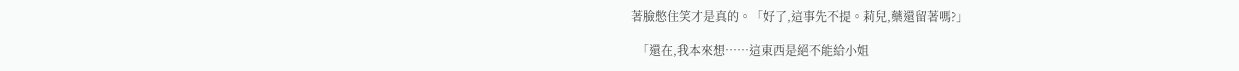著臉憋住笑才是真的。「好了,這事先不提。莉兒,藥還留著嗎?」

  「還在,我本來想……這東西是絕不能給小姐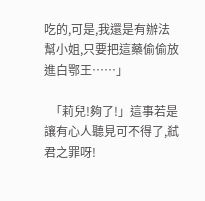吃的,可是,我還是有辦法幫小姐,只要把這藥偷偷放進白鄂王……」

  「莉兒!夠了!」這事若是讓有心人聽見可不得了,弒君之罪呀!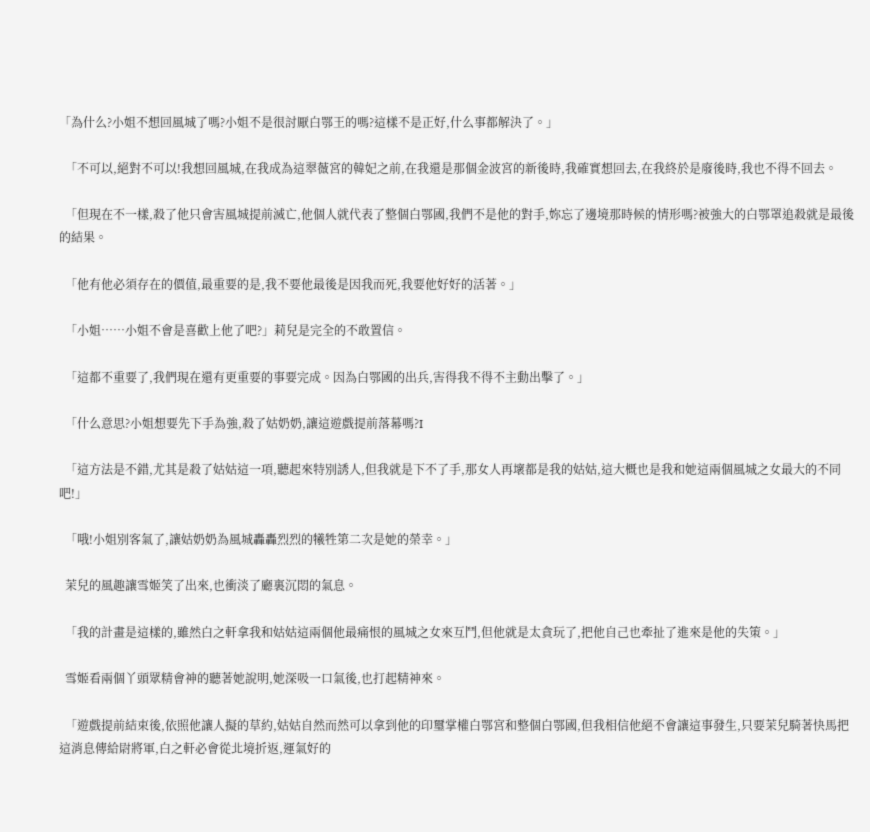「為什么?小姐不想回風城了嗎?小姐不是很討厭白鄂王的嗎?這樣不是正好,什么事都解決了。」

  「不可以,絕對不可以!我想回風城,在我成為這翠薇宮的韓妃之前,在我還是那個金波宮的新後時,我確實想回去,在我終於是廢後時,我也不得不回去。

  「但現在不一樣,殺了他只會害風城提前滅亡,他個人就代表了整個白鄂國,我們不是他的對手,妳忘了邊境那時候的情形嗎?被強大的白鄂罩追殺就是最後的結果。

  「他有他必須存在的價值,最重要的是,我不要他最後是因我而死,我要他好好的活著。」

  「小姐……小姐不會是喜歡上他了吧?」莉兒是完全的不敢置信。

  「這都不重要了,我們現在還有更重要的事要完成。因為白鄂國的出兵,害得我不得不主動出擊了。」

  「什么意思?小姐想要先下手為強,殺了姑奶奶,讓這遊戲提前落幕嗎?I

  「這方法是不錯,尤其是殺了姑姑這一項,聽起來特別誘人,但我就是下不了手,那女人再壞都是我的姑姑,這大概也是我和她這兩個風城之女最大的不同吧!」

  「哦!小姐別客氣了,讓姑奶奶為風城轟轟烈烈的犧牲第二次是她的榮幸。」

  茉兒的風趣讓雪姬笑了出來,也衝淡了廳裏沉悶的氣息。

  「我的計畫是這樣的,雖然白之軒拿我和姑姑這兩個他最痛恨的風城之女來互鬥,但他就是太貪玩了,把他自己也牽扯了進來是他的失策。」

  雪姬看兩個丫頭眾精會神的聽著她說明,她深吸一口氣後,也打起精神來。

  「遊戲提前結束後,依照他讓人擬的草約,姑姑自然而然可以拿到他的印璽掌權白鄂宮和整個白鄂國,但我相信他絕不會讓這事發生,只要茉兒騎著快馬把這消息傳給尉將軍,白之軒必會從北境折返,運氣好的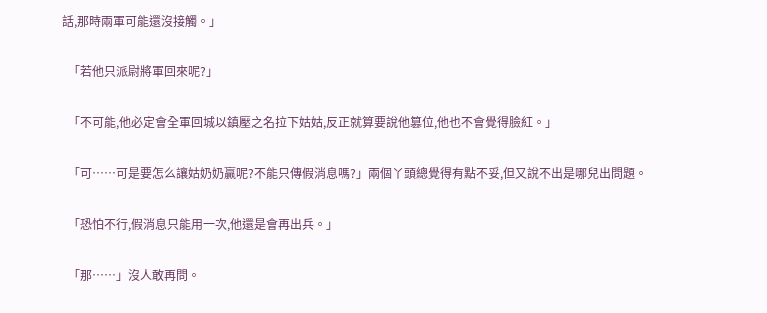話,那時兩軍可能還沒接觸。」

  「若他只派尉將軍回來呢?」

  「不可能,他必定會全軍回城以鎮壓之名拉下姑姑,反正就算要說他篡位,他也不會覺得臉紅。」

  「可……可是要怎么讓姑奶奶贏呢?不能只傳假消息嗎?」兩個丫頭總覺得有點不妥,但又說不出是哪兒出問題。

  「恐怕不行,假消息只能用一次,他還是會再出兵。」

  「那……」沒人敢再問。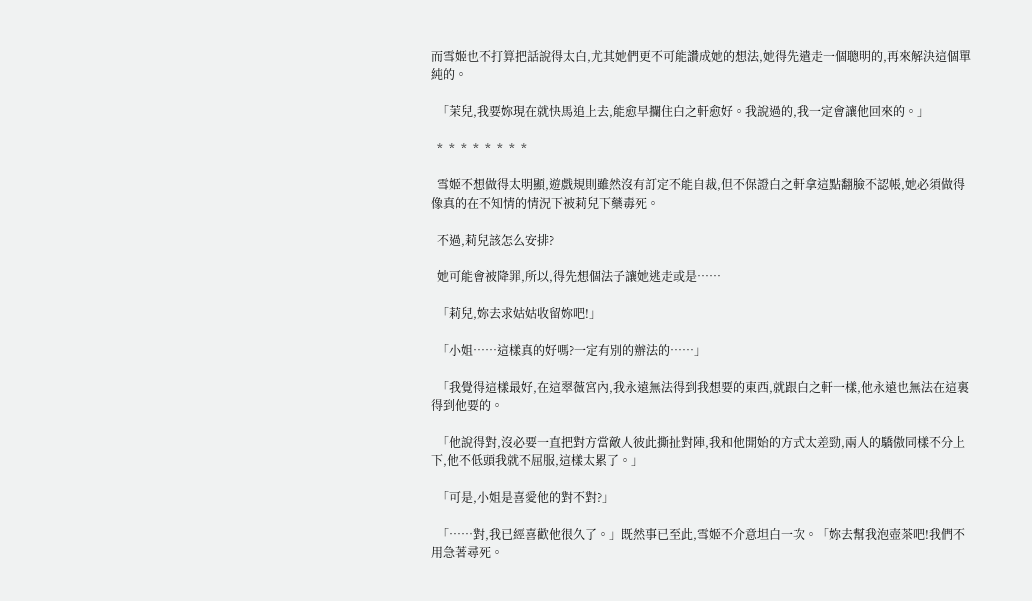而雪姬也不打算把話說得太白,尤其她們更不可能讚成她的想法,她得先遣走一個聰明的,再來解決這個單純的。

  「茉兒,我要妳現在就快馬追上去,能愈早攔住白之軒愈好。我說過的,我一定會讓他回來的。」

  *  *  *  *  *  *  *  *

  雪姬不想做得太明顯,遊戲規則雖然沒有訂定不能自裁,但不保證白之軒拿這點翻臉不認帳,她必須做得像真的在不知情的情況下被莉兒下藥毒死。

  不過,莉兒該怎么安排?

  她可能會被降罪,所以,得先想個法子讓她逃走或是……

  「莉兒,妳去求姑姑收留妳吧!」

  「小姐……這樣真的好嗎?一定有別的辦法的……」

  「我覺得這樣最好,在這翠薇宮內,我永遠無法得到我想要的東西,就跟白之軒一樣,他永遠也無法在這裏得到他要的。

  「他說得對,沒必要一直把對方當敵人彼此撕扯對陣,我和他開始的方式太差勁,兩人的驕傲同樣不分上下,他不低頭我就不屈服,這樣太累了。」

  「可是,小姐是喜愛他的對不對?」

  「……對,我已經喜歡他很久了。」既然事已至此,雪姬不介意坦白一次。「妳去幫我泡壺茶吧!我們不用急著尋死。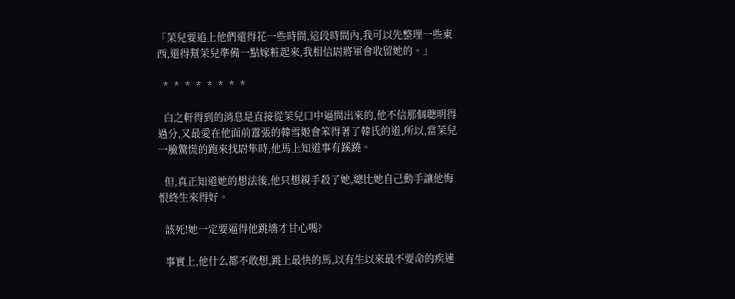「茉兒要追上他們還得花一些時間,這段時間內,我可以先整理一些東西,還得幫茉兒準備一點嫁粧起來,我相信尉將軍會收留她的。」

  *  *  *  *  *  *  *  *

  白之軒得到的消息是直接從茉兒口中逼問出來的,他不信那個聰明得過分,又最愛在他面前囂張的韓雪姬會笨得著了韓氏的道,所以,當茉兒一臉驚慌的跑來找尉隼時,他馬上知道事有蹊蹺。

  但,真正知道她的想法後,他只想親手殺了她,總比她自己動手讓他悔恨終生來得好。

  該死!她一定要逼得他跳墻才甘心嗎?

  事實上,他什么都不敢想,跳上最快的馬,以有生以來最不要命的疾速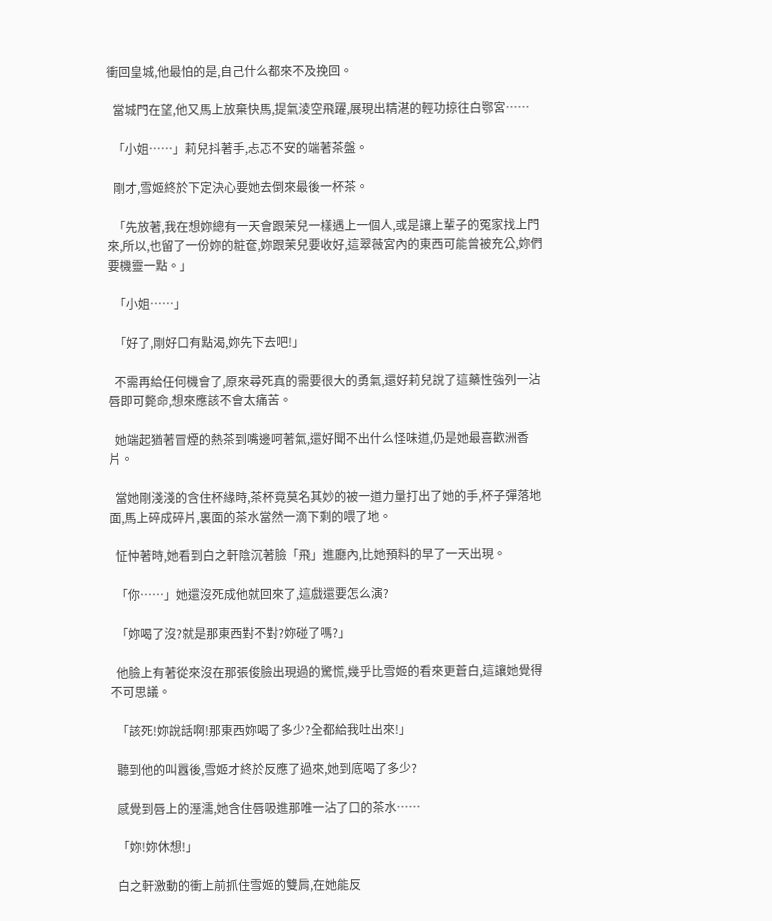衝回皇城,他最怕的是,自己什么都來不及挽回。

  當城門在望,他又馬上放棄快馬,提氣淩空飛躍,展現出精湛的輕功掠往白鄂宮……

  「小姐……」莉兒抖著手,忐忑不安的端著茶盤。

  剛才,雪姬終於下定決心要她去倒來最後一杯茶。

  「先放著,我在想妳總有一天會跟茉兒一樣遇上一個人,或是讓上輩子的冤家找上門來,所以,也留了一份妳的粧奩,妳跟茉兒要收好,這翠薇宮內的東西可能曾被充公,妳們要機靈一點。」

  「小姐……」

  「好了,剛好口有點渴,妳先下去吧!」

  不需再給任何機會了,原來尋死真的需要很大的勇氣,還好莉兒說了這藥性強列一沾唇即可斃命,想來應該不會太痛苦。

  她端起猶著冒煙的熱茶到嘴邊呵著氣,還好聞不出什么怪味道,仍是她最喜歡洲香片。

  當她剛淺淺的含住杯緣時,茶杯竟莫名其妙的被一道力量打出了她的手,杯子彈落地面,馬上碎成碎片,裏面的茶水當然一滴下剩的喂了地。

  怔忡著時,她看到白之軒陰沉著臉「飛」進廳內,比她預料的早了一天出現。

  「你……」她還沒死成他就回來了,這戲還要怎么演?

  「妳喝了沒?就是那東西對不對?妳碰了嗎?」

  他臉上有著從來沒在那張俊臉出現過的驚慌,幾乎比雪姬的看來更蒼白,這讓她覺得不可思議。

  「該死!妳說話啊!那東西妳喝了多少?全都給我吐出來!」

  聽到他的叫囂後,雪姬才終於反應了過來,她到底喝了多少?

  感覺到唇上的溼濡,她含住唇吸進那唯一沾了口的茶水……

  「妳!妳休想!」

  白之軒激動的衝上前抓住雪姬的雙肩,在她能反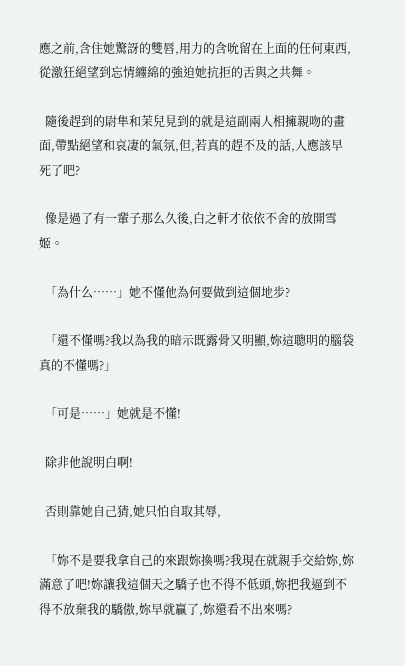應之前,含住她驚訝的雙唇,用力的含吮留在上面的任何東西,從激狂絕望到忘情纏綿的強迫她抗拒的舌與之共舞。

  隨後趕到的尉隼和茉兒見到的就是這副兩人相擁親吻的畫面,帶點絕望和哀凄的氣氛,但,若真的趕不及的話,人應該早死了吧?

  像是過了有一輩子那么久後,白之軒才依依不舍的放開雪姬。

  「為什么……」她不懂他為何要做到這個地步?

  「還不懂嗎?我以為我的暗示既露骨又明顯,妳這聰明的腦袋真的不懂嗎?」

  「可是……」她就是不懂!

  除非他說明白啊!

  否則靠她自己猜,她只怕自取其辱,

  「妳不是要我拿自己的來跟妳換嗎?我現在就親手交給妳,妳滿意了吧!妳讓我這個天之驕子也不得不低頭,妳把我逼到不得不放棄我的驕傲,妳早就贏了,妳還看不出來嗎?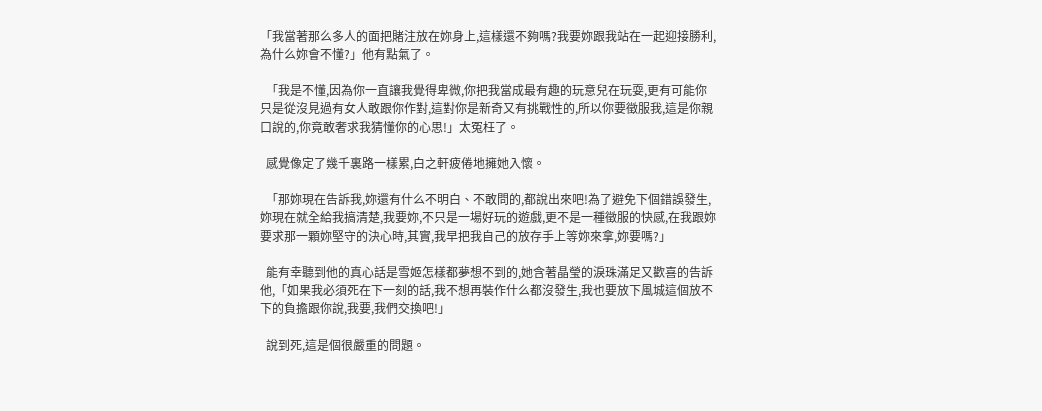「我當著那么多人的面把賭注放在妳身上,這樣還不夠嗎?我要妳跟我站在一起迎接勝利,為什么妳會不懂?」他有點氣了。

  「我是不懂,因為你一直讓我覺得卑微,你把我當成最有趣的玩意兒在玩耍,更有可能你只是從沒見過有女人敢跟你作對,這對你是新奇又有挑戰性的,所以你要徵服我,這是你親口說的,你竟敢奢求我猜懂你的心思!」太冤枉了。

  感覺像定了幾千裏路一樣累,白之軒疲倦地擁她入懷。

  「那妳現在告訴我,妳還有什么不明白、不敢問的,都說出來吧!為了避免下個錯誤發生,妳現在就全給我搞清楚,我要妳,不只是一場好玩的遊戲,更不是一種徵服的快感,在我跟妳要求那一顆妳堅守的決心時,其實,我早把我自己的放存手上等妳來拿,妳要嗎?」

  能有幸聽到他的真心話是雪姬怎樣都夢想不到的,她含著晶瑩的淚珠滿足又歡喜的告訴他,「如果我必須死在下一刻的話,我不想再裝作什么都沒發生,我也要放下風城這個放不下的負擔跟你說,我要,我們交換吧!」

  說到死,這是個很嚴重的問題。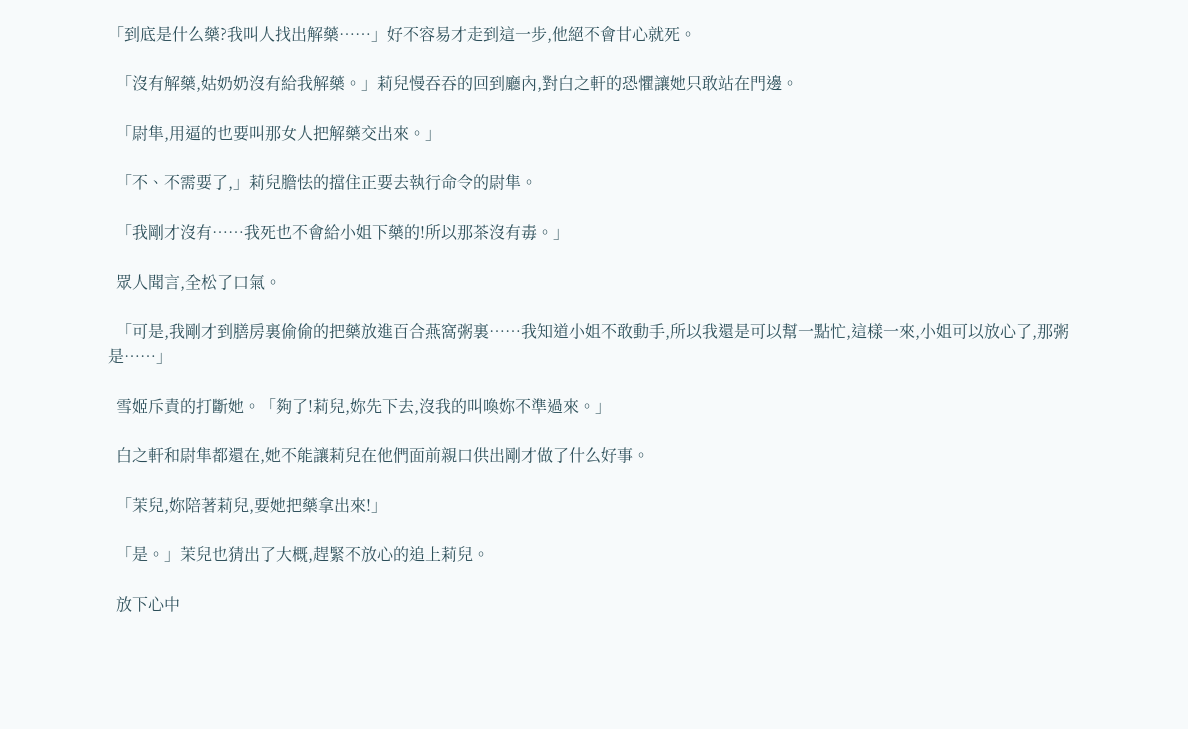「到底是什么藥?我叫人找出解藥……」好不容易才走到這一步,他絕不會甘心就死。

  「沒有解藥,姑奶奶沒有給我解藥。」莉兒慢吞吞的回到廳內,對白之軒的恐懼讓她只敢站在門邊。

  「尉隼,用逼的也要叫那女人把解藥交出來。」

  「不、不需要了,」莉兒膽怯的擋住正要去執行命令的尉隼。

  「我剛才沒有……我死也不會給小姐下藥的!所以那茶沒有毒。」

  眾人聞言,全松了口氣。

  「可是,我剛才到膳房裏偷偷的把藥放進百合燕窩粥裏……我知道小姐不敢動手,所以我還是可以幫一點忙,這樣一來,小姐可以放心了,那粥是……」

  雪姬斥責的打斷她。「夠了!莉兒,妳先下去,沒我的叫喚妳不準過來。」

  白之軒和尉隼都還在,她不能讓莉兒在他們面前親口供出剛才做了什么好事。

  「茉兒,妳陪著莉兒,要她把藥拿出來!」

  「是。」茉兒也猜出了大概,趕緊不放心的追上莉兒。

  放下心中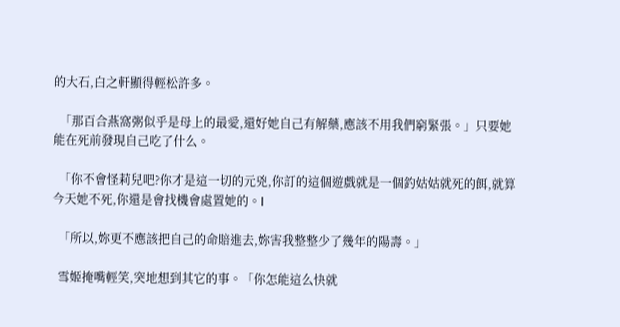的大石,白之軒顯得輕松許多。

  「那百合燕窩粥似乎是母上的最愛,還好她自己有解藥,應該不用我們窮緊張。」只要她能在死前發現自己吃了什么。

  「你不會怪莉兒吧?你才是這一切的元兇,你訂的這個遊戲就是一個釣姑姑就死的餌,就算今天她不死,你還是會找機會處置她的。I

  「所以,妳更不應該把自己的命賠進去,妳害我整整少了幾年的陽壽。」

  雪姬掩嘴輕笑,突地想到其它的事。「你怎能這么快就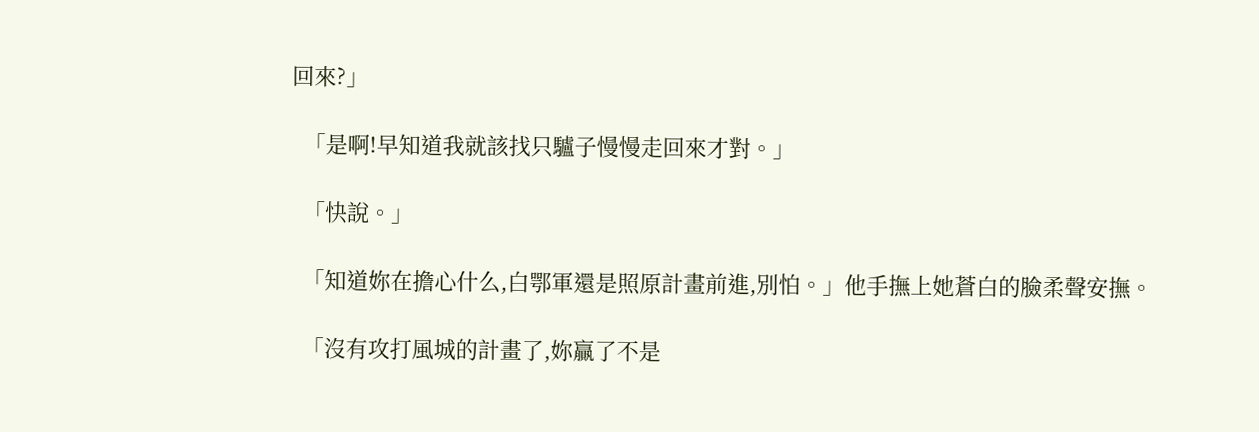回來?」

  「是啊!早知道我就該找只驢子慢慢走回來才對。」

  「快說。」

  「知道妳在擔心什么,白鄂軍還是照原計畫前進,別怕。」他手撫上她蒼白的臉柔聲安撫。

  「沒有攻打風城的計畫了,妳贏了不是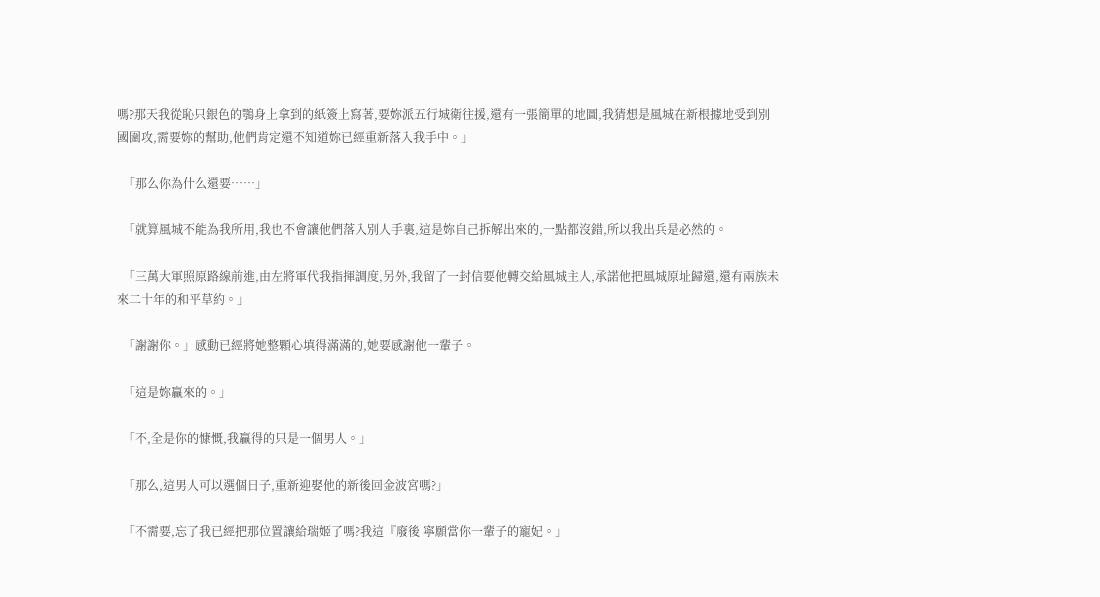嗎?那天我從恥只銀色的鶚身上拿到的紙簽上寫著,要妳派五行城衛往援,還有一張簡單的地圖,我猜想是風城在新根據地受到別國圍攻,需要妳的幫助,他們肯定還不知道妳已經重新落入我手中。」

  「那么你為什么還要……」

  「就算風城不能為我所用,我也不會讓他們落入別人手裏,這是妳自己拆解出來的,一點都沒錯,所以我出兵是必然的。

  「三萬大軍照原路線前進,由左將軍代我指揮調度,另外,我留了一封信要他轉交給風城主人,承諾他把風城原址歸還,還有兩族未來二十年的和平草約。」

  「謝謝你。」感動已經將她整顆心填得滿滿的,她要感謝他一輩子。

  「這是妳贏來的。」

  「不,全是你的慷慨,我贏得的只是一個男人。」

  「那么,這男人可以選個日子,重新迎娶他的新後回金波宮嗎?」

  「不需要,忘了我已經把那位置讓給瑞姬了嗎?我這『廢後 寧願當你一輩子的寵妃。」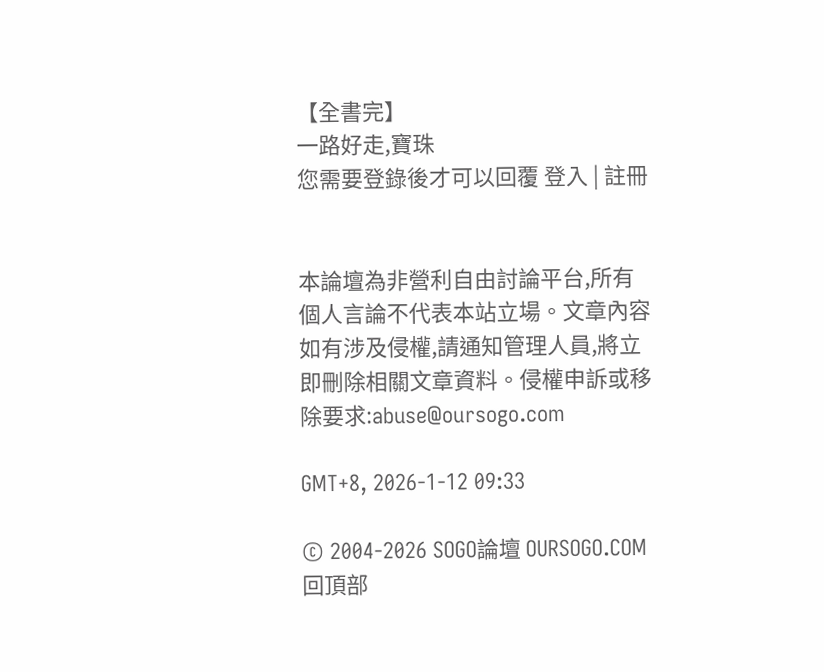【全書完】
一路好走,寶珠
您需要登錄後才可以回覆 登入 | 註冊


本論壇為非營利自由討論平台,所有個人言論不代表本站立場。文章內容如有涉及侵權,請通知管理人員,將立即刪除相關文章資料。侵權申訴或移除要求:abuse@oursogo.com

GMT+8, 2026-1-12 09:33

© 2004-2026 SOGO論壇 OURSOGO.COM
回頂部